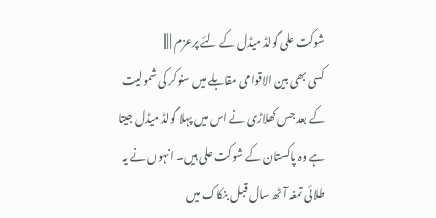شوکت علی گولڈ میڈل کے لئے پرعزم | |||
کسی بھی بین الاقوامی مقابلے میں سنوکر کی شمولیت کے بعد جس کھلاڑی نے اس میں پہلا گولڈ میڈل جیتا ہے وہ پاکستان کے شوکت علی ہیں۔ انہوں نے یہ طلائی تمغہ آٹھ سال قبل بنکاک میں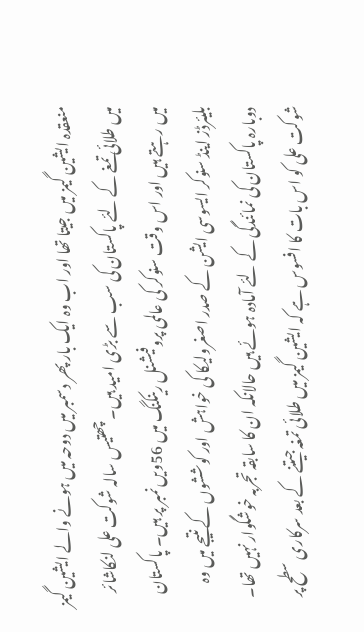منعقدہ ایشین گیمز میں جیتا تھا اور اب وہ ایک بار پھر دسمبر میں دوحہ میں ہونے والے ایشین گیمز میں طلائی تمغے کے لئے پاکستان کی سب سے بڑی امید ہیں۔ چھتیس سالہ شوکت علی لنکاشائر میں رہتے ہیں اور اس وقت سنوکر کی عالمی پروفیشنل رینکنگ میں 56ویں نمبر پر ہیں۔ پاکستان بلیئرڈز اینڈ سنوکر ایسوسی ایشن کے صدر اصغرولیکا کی خواہش اور کوششوں کے نتیجے میں وہ دوبارہ پاکستان کی نمائندگی کے لئے آمادہ ہوئے ہیں حالانکہ ان کا سابقہ تجربہ خوشگوار نہیں تھا۔ شوکت علی کو اس بات کا افسوس ہے کہ ایشین گیمز میں طلائی تمغہ جیتنے کے بعد سرکاری سطح پر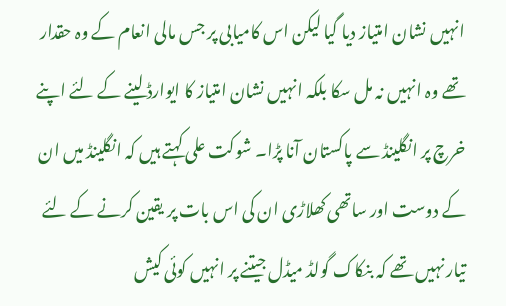انہیں نشان امتیاز دیا گیا لیکن اس کامیابی پر جس مالی انعام کے وہ حقدار تھے وہ انہیں نہ مل سکا بلکہ انہیں نشان امتیاز کا ایوارڈ لینے کے لئے اپنے خرچ پر انگلینڈ سے پاکستان آنا پڑا۔ شوکت علی کہتے ہیں کہ انگلینڈ میں ان کے دوست اور ساتھی کھلاڑی ان کی اس بات پر یقین کرنے کے لئے تیار نہیں تھے کہ بنکاک گولڈ میڈل جیتنے پر انہیں کوئی کیش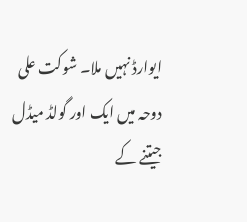ایوارڈ نہیں ملا۔ شوکت علی دوحہ میں ایک اور گولڈ میڈل جیتنے کے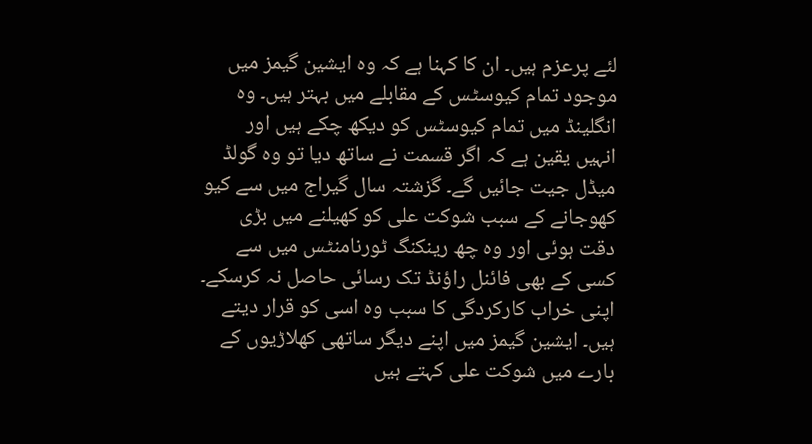لئے پرعزم ہیں۔ ان کا کہنا ہے کہ وہ ایشین گیمز میں موجود تمام کیوسٹس کے مقابلے میں بہتر ہیں۔ وہ انگلینڈ میں تمام کیوسٹس کو دیکھ چکے ہیں اور انہیں یقین ہے کہ اگر قسمت نے ساتھ دیا تو وہ گولڈ میڈل جیت جائیں گے۔ گزشتہ سال گیراج میں سے کیو کھوجانے کے سبب شوکت علی کو کھیلنے میں بڑی دقت ہوئی اور وہ چھ رینکنگ ٹورنامنٹس میں سے کسی کے بھی فائنل راؤنڈ تک رسائی حاصل نہ کرسکے۔ اپنی خراب کارکردگی کا سبب وہ اسی کو قرار دیتے ہیں۔ ایشین گیمز میں اپنے دیگر ساتھی کھلاڑیوں کے بارے میں شوکت علی کہتے ہیں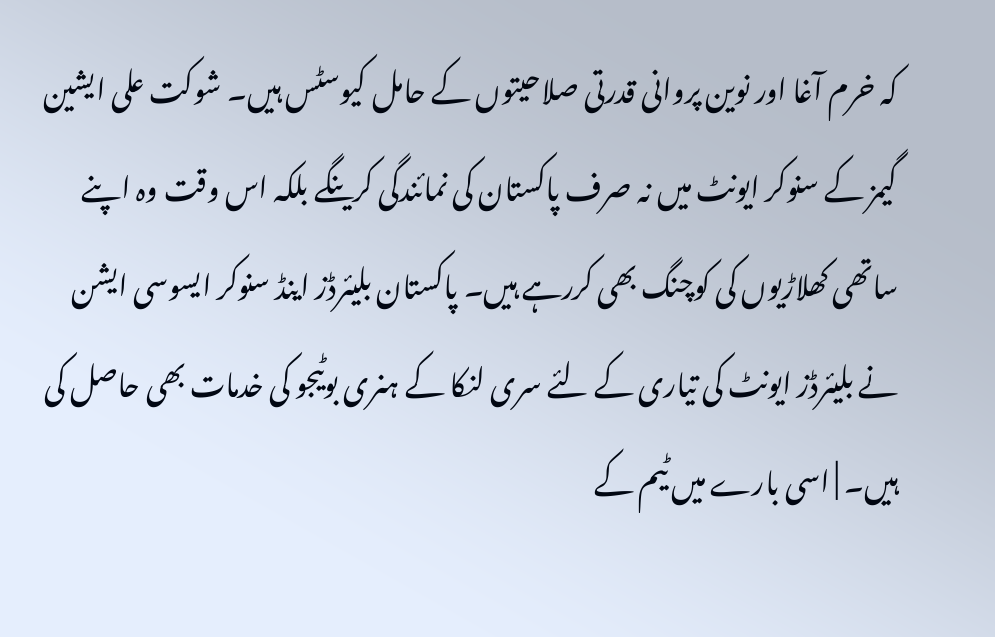کہ خرم آغا اور نوین پروانی قدرتی صلاحیتوں کے حامل کیوسٹس ہیں۔ شوکت علی ایشین گیمز کے سنوکر ایونٹ میں نہ صرف پاکستان کی نمائندگی کرینگے بلکہ اس وقت وہ اپنے ساتھی کھلاڑیوں کی کوچنگ بھی کررہے ہیں۔ پاکستان بلیئرڈز اینڈ سنوکر ایسوسی ایشن نے بلیئرڈز ایونٹ کی تیاری کے لئے سری لنکا کے ہنری بوٹیجو کی خدمات بھی حاصل کی ہیں۔ | اسی بارے میں ٹیم کے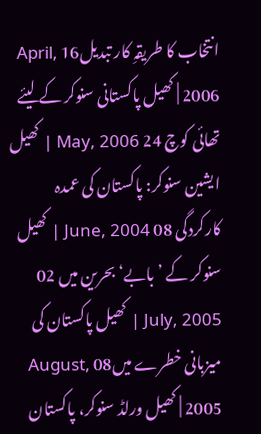انتخاب کا طریقہِ کار تبدیل16 April, 2006 | کھیل پاکستانی سنوکر کے لیئے تھائی کوچ 24 May, 2006 | کھیل ایشین سنوکر: پاکستان کی عمدہ کارکردگی 08 June, 2004 | کھیل سنوکر کے ’ بابے‘ بحرین میں 02 July, 2005 | کھیل پاکستان کی میزبانی خطرے میں08 August, 2005 | کھیل ورلڈ سنوکر، پاکستان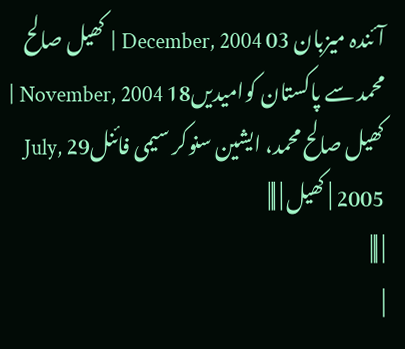آئندہ میزبان 03 December, 2004 | کھیل صالح محمد سے پاکستان کوامیدیں18 November, 2004 | کھیل صالح محمد، ایشین سنوکر سیمی فائنل29 July, 2005 | کھیل | |||
| |||
|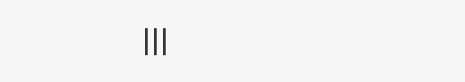|||